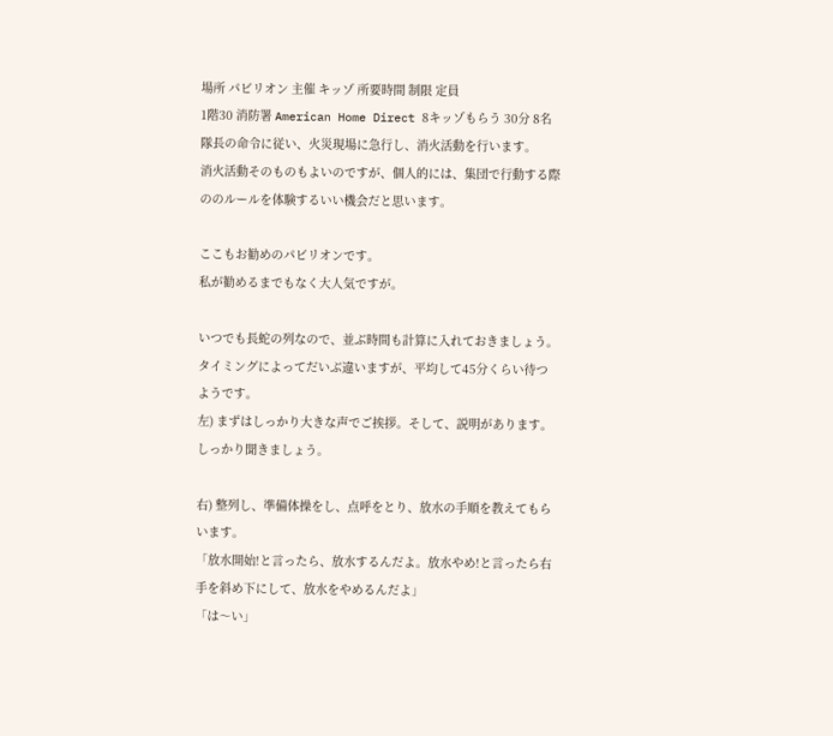場所 パビリオン 主催 キッゾ 所要時間 制限 定員
1階30 消防署 American Home Direct 8キッゾもらう 30分 8名
隊長の命令に従い、火災現場に急行し、消火活動を行います。
消火活動そのものもよいのですが、個人的には、集団で行動する際ののルールを体験するいい機会だと思います。

ここもお勧めのパビリオンです。
私が勧めるまでもなく大人気ですが。

いつでも長蛇の列なので、並ぶ時間も計算に入れておきましょう。
タイミングによってだいぶ違いますが、平均して45分くらい待つようです。
左) まずはしっかり大きな声でご挨拶。そして、説明があります。しっかり聞きましょう。

右) 整列し、準備体操をし、点呼をとり、放水の手順を教えてもらいます。
「放水開始!と言ったら、放水するんだよ。放水やめ!と言ったら右手を斜め下にして、放水をやめるんだよ」
「は〜い」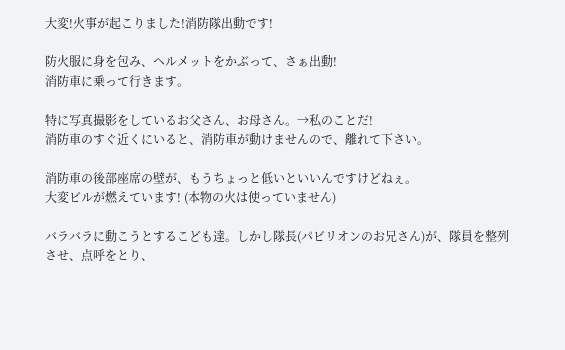大変!火事が起こりました!消防隊出動です!

防火服に身を包み、ヘルメットをかぶって、さぁ出動!
消防車に乗って行きます。

特に写真撮影をしているお父さん、お母さん。→私のことだ!
消防車のすぐ近くにいると、消防車が動けませんので、離れて下さい。

消防車の後部座席の壁が、もうちょっと低いといいんですけどねぇ。
大変ビルが燃えています! (本物の火は使っていません)

バラバラに動こうとするこども達。しかし隊長(パビリオンのお兄さん)が、隊員を整列させ、点呼をとり、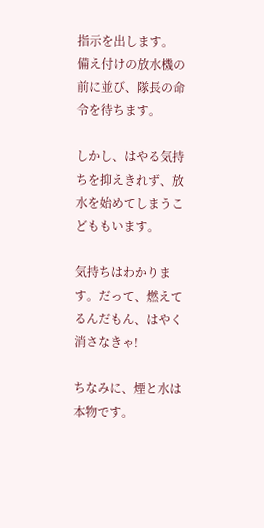指示を出します。
備え付けの放水機の前に並び、隊長の命令を待ちます。

しかし、はやる気持ちを抑えきれず、放水を始めてしまうこどももいます。

気持ちはわかります。だって、燃えてるんだもん、はやく消さなきゃ!

ちなみに、煙と水は本物です。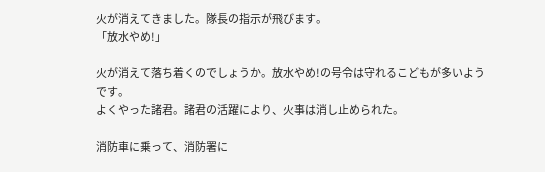火が消えてきました。隊長の指示が飛びます。
「放水やめ!」

火が消えて落ち着くのでしょうか。放水やめ!の号令は守れるこどもが多いようです。
よくやった諸君。諸君の活躍により、火事は消し止められた。

消防車に乗って、消防署に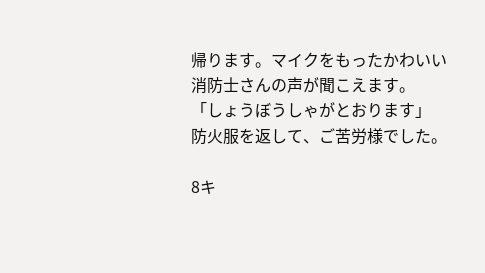帰ります。マイクをもったかわいい消防士さんの声が聞こえます。
「しょうぼうしゃがとおります」
防火服を返して、ご苦労様でした。

8キ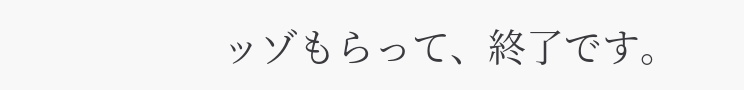ッゾもらって、終了です。